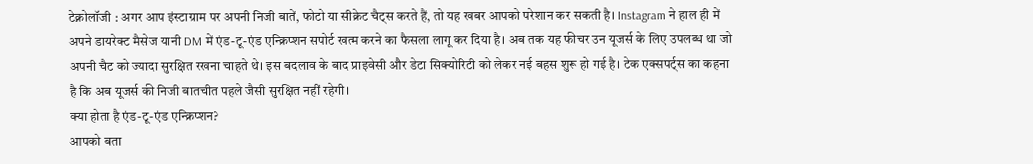टेक्नोलॉजी : अगर आप इंस्टाग्राम पर अपनी निजी बातें, फोटो या सीक्रेट चैट्स करते हैं, तो यह खबर आपको परेशान कर सकती है। Instagram ने हाल ही में अपने डायरेक्ट मैसेज यानी DM में एंड-टू-एंड एन्क्रिप्शन सपोर्ट खत्म करने का फैसला लागू कर दिया है। अब तक यह फीचर उन यूजर्स के लिए उपलब्ध था जो अपनी चैट को ज्यादा सुरक्षित रखना चाहते थे। इस बदलाव के बाद प्राइवेसी और डेटा सिक्योरिटी को लेकर नई बहस शुरू हो गई है। टेक एक्सपर्ट्स का कहना है कि अब यूजर्स की निजी बातचीत पहले जैसी सुरक्षित नहीं रहेगी।
क्या होता है एंड-टू-एंड एन्क्रिप्शन?
आपको बता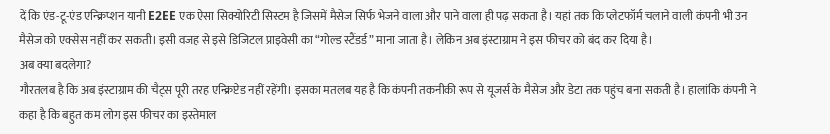दें कि एंड-टू-एंड एन्क्रिप्शन यानी E2EE एक ऐसा सिक्योरिटी सिस्टम है जिसमें मैसेज सिर्फ भेजने वाला और पाने वाला ही पढ़ सकता है। यहां तक कि प्लेटफॉर्म चलाने वाली कंपनी भी उन मैसेज को एक्सेस नहीं कर सकती। इसी वजह से इसे डिजिटल प्राइवेसी का “गोल्ड स्टैंडर्ड” माना जाता है। लेकिन अब इंस्टाग्राम ने इस फीचर को बंद कर दिया है।
अब क्या बदलेगा?
गौरतलब है कि अब इंस्टाग्राम की चैट्स पूरी तरह एन्क्रिप्टेड नहीं रहेंगी। इसका मतलब यह है कि कंपनी तकनीकी रूप से यूजर्स के मैसेज और डेटा तक पहुंच बना सकती है। हालांकि कंपनी ने कहा है कि बहुत कम लोग इस फीचर का इस्तेमाल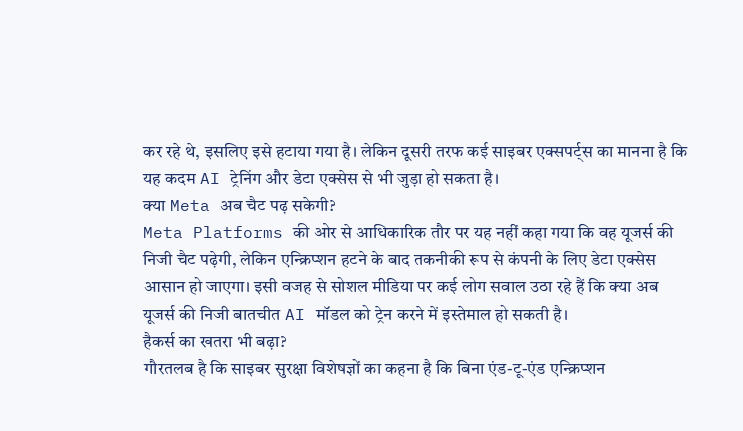कर रहे थे, इसलिए इसे हटाया गया है। लेकिन दूसरी तरफ कई साइबर एक्सपर्ट्स का मानना है कि यह कदम AI ट्रेनिंग और डेटा एक्सेस से भी जुड़ा हो सकता है।
क्या Meta अब चैट पढ़ सकेगी?
Meta Platforms की ओर से आधिकारिक तौर पर यह नहीं कहा गया कि वह यूजर्स की निजी चैट पढ़ेगी, लेकिन एन्क्रिप्शन हटने के बाद तकनीकी रूप से कंपनी के लिए डेटा एक्सेस आसान हो जाएगा। इसी वजह से सोशल मीडिया पर कई लोग सवाल उठा रहे हैं कि क्या अब यूजर्स की निजी बातचीत AI मॉडल को ट्रेन करने में इस्तेमाल हो सकती है।
हैकर्स का खतरा भी बढ़ा?
गौरतलब है कि साइबर सुरक्षा विशेषज्ञों का कहना है कि बिना एंड-टू-एंड एन्क्रिप्शन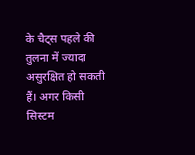के चैट्स पहले की तुलना में ज्यादा असुरक्षित हो सकती हैं। अगर किसी सिस्टम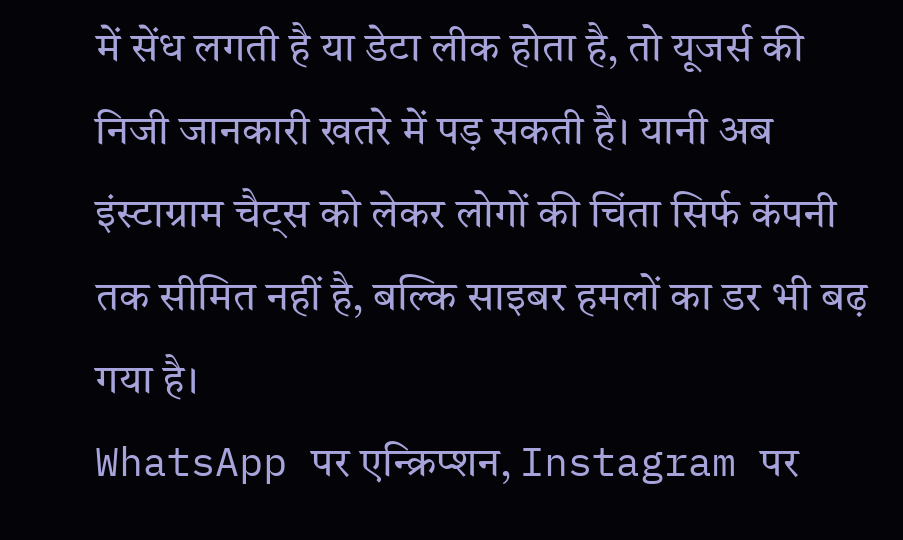में सेंध लगती है या डेटा लीक होता है, तो यूजर्स की निजी जानकारी खतरे में पड़ सकती है। यानी अब इंस्टाग्राम चैट्स को लेकर लोगों की चिंता सिर्फ कंपनी तक सीमित नहीं है, बल्कि साइबर हमलों का डर भी बढ़ गया है।
WhatsApp पर एन्क्रिप्शन, Instagram पर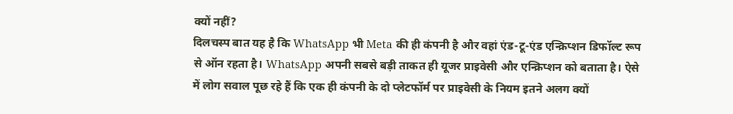क्यों नहीं?
दिलचस्प बात यह है कि WhatsApp भी Meta की ही कंपनी है और वहां एंड-टू-एंड एन्क्रिप्शन डिफॉल्ट रूप से ऑन रहता है। WhatsApp अपनी सबसे बड़ी ताकत ही यूजर प्राइवेसी और एन्क्रिप्शन को बताता है। ऐसे में लोग सवाल पूछ रहे हैं कि एक ही कंपनी के दो प्लेटफॉर्म पर प्राइवेसी के नियम इतने अलग क्यों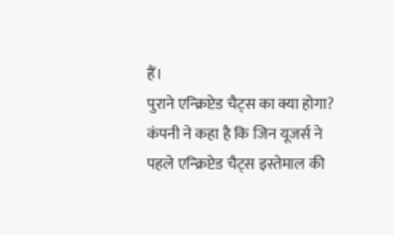हैं।
पुराने एन्क्रिप्टेड चैट्स का क्या होगा?
कंपनी ने कहा है कि जिन यूजर्स ने पहले एन्क्रिप्टेड चैट्स इस्तेमाल की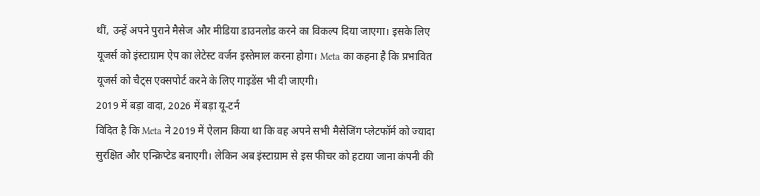थीं, उन्हें अपने पुराने मैसेज और मीडिया डाउनलोड करने का विकल्प दिया जाएगा। इसके लिए यूजर्स को इंस्टाग्राम ऐप का लेटेस्ट वर्जन इस्तेमाल करना होगा। Meta का कहना है कि प्रभावित यूजर्स को चैट्स एक्सपोर्ट करने के लिए गाइडेंस भी दी जाएगी।
2019 में बड़ा वादा, 2026 में बड़ा यू-टर्न
विदित है कि Meta ने 2019 में ऐलान किया था कि वह अपने सभी मैसेजिंग प्लेटफॉर्म को ज्यादा सुरक्षित और एन्क्रिप्टेड बनाएगी। लेकिन अब इंस्टाग्राम से इस फीचर को हटाया जाना कंपनी की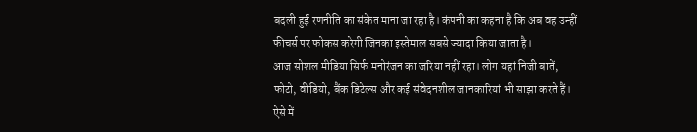बदली हुई रणनीति का संकेत माना जा रहा है। कंपनी का कहना है कि अब वह उन्हीं फीचर्स पर फोकस करेगी जिनका इस्तेमाल सबसे ज्यादा किया जाता है।
आज सोशल मीडिया सिर्फ मनोरंजन का जरिया नहीं रहा। लोग यहां निजी बातें, फोटो, वीडियो, बैंक डिटेल्स और कई संवेदनशील जानकारियां भी साझा करते हैं। ऐसे में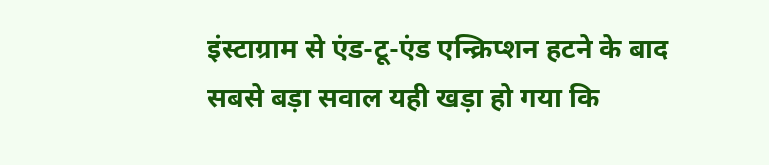इंस्टाग्राम से एंड-टू-एंड एन्क्रिप्शन हटने के बाद सबसे बड़ा सवाल यही खड़ा हो गया कि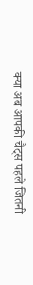क्या अब आपकी चैट्स पहले जितनी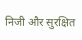निजी और सुरक्षित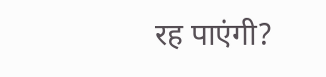रह पाएंगी?